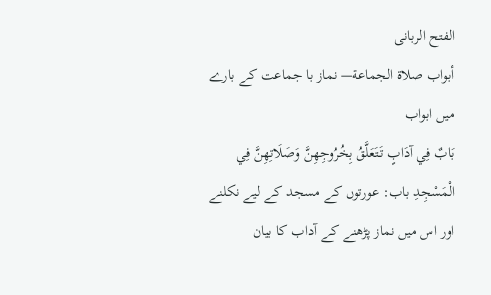الفتح الربانی
أبواب صلاة الجماعة— نماز با جماعت کے بارے میں ابواب
بَابٌ فِي آدَابٍ تَتَعَلَّقُ بِخُرُوجِهِنَّ وَصَلَاتِهِنَّ فِي الْمَسْجِدِ باب: عورتوں کے مسجد کے لیے نکلنے اور اس میں نماز پڑھنے کے آداب کا بیان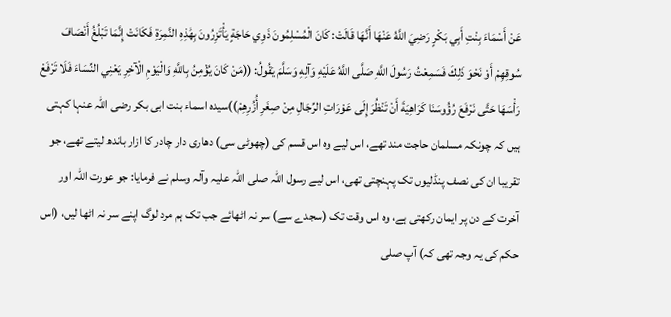عَنْ أَسْمَاءَ بِنْتِ أَبِي بَكْرٍ رَضِيَ اللَّهُ عَنْهَا أَنَّهَا قَالَتْ: كَانَ الْمُسْلِمُونَ ذَوِي حَاجَةٍ يَأْتَزِرُونَ بِهَٰذِهِ النَّمِرَةِ فَكَانَتْ إِنَّمَا تَبْلُغُ أَنْصَافَ سُوقِهِمْ أَوْ نَحْوَ ذَلِكَ فَسَمِعْتُ رَسُولَ اللَّهِ صَلَّى اللَّهُ عَلَيْهِ وَآلِهِ وَسَلَّمَ يَقُولُ: ((مَنْ كَانَ يُؤْمِنُ بِاللَّهِ وَالْيَوْمِ الْآخِرِ يَعْنِي النِّسَاءَ فَلَا تَرْفَعْ رَأْسَهَا حَتَّى نَرْفَعَ رُؤُوسَنَا كَرَاهِيَةَ أَنْ تَنْظُرَ إِلَى عَوْرَاتِ الرِّجَالِ مِنْ صِغَرِ أُزُرِهِمْ))سیدہ اسماء بنت ابی بکر رضی اللہ عنہا کہتی ہیں کہ چونکہ مسلمان حاجت مند تھے، اس لیے وہ اس قسم کی (چھوٹی سی) دھاری دار چادر کا ازار باندھ لیتے تھے، جو تقریبا ان کی نصف پنڈلیوں تک پہنچتی تھی، اس لیے رسول اللہ صلی اللہ علیہ وآلہ وسلم نے فرمایا: جو عورت اللہ اور آخرت کے دن پر ایمان رکھتی ہے، وہ اس وقت تک (سجدے سے) سر نہ اٹھائے جب تک ہم مرد لوگ اپنے سر نہ اٹھا لیں، (اس حکم کی یہ وجہ تھی کہ) آپ صلی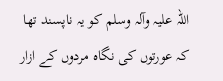اللہ علیہ وآلہ وسلم کو یہ ناپسند تھا کہ عورتوں کی نگاہ مردوں کے ازار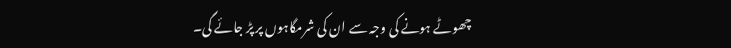چھوٹے ہونے کی وجہ سے ان کی شرمگاہوں پر پڑ جائے گی۔